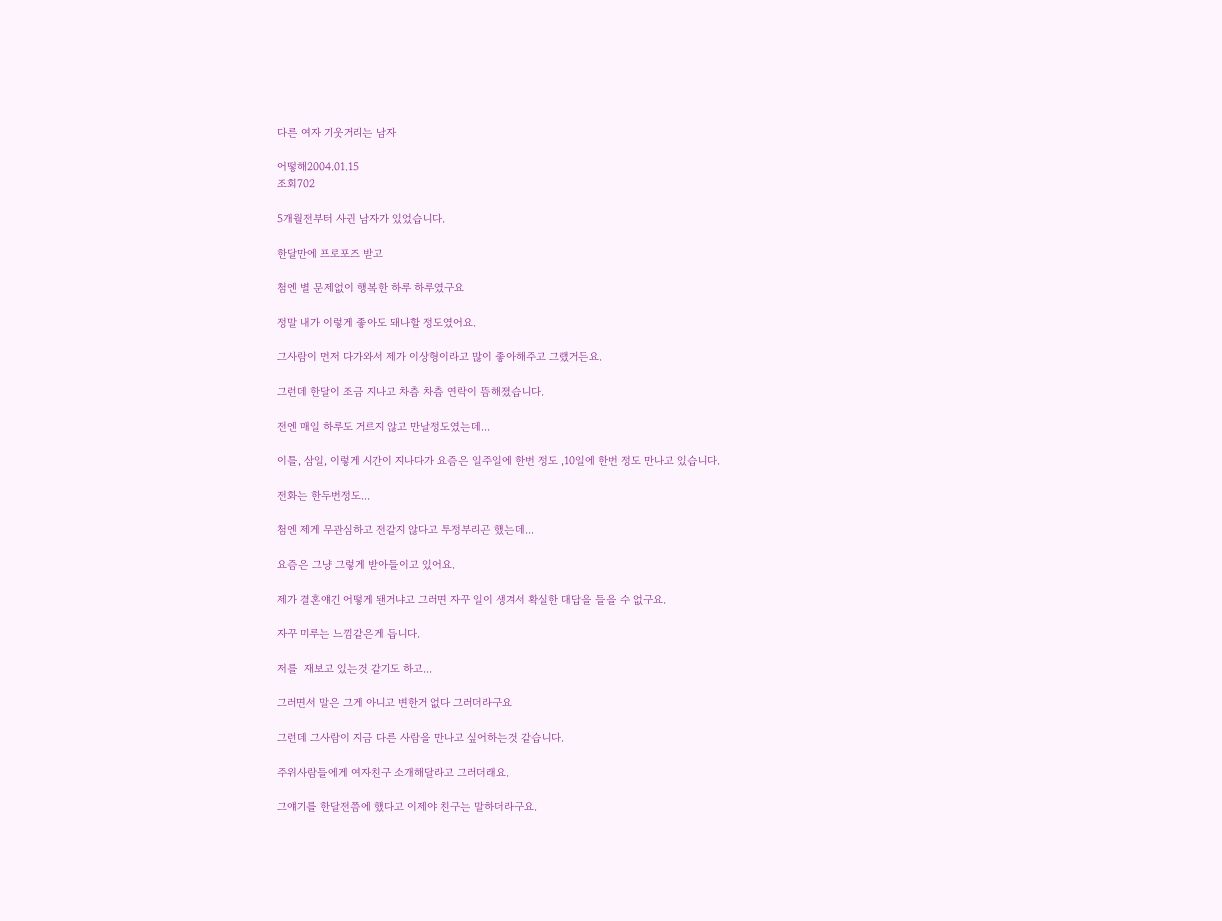다른 여자 기웃거리는 남자

어떻해2004.01.15
조회702

5개월전부터 사귄 남자가 있었습니다.

한달만에 프로포즈 받고

첨엔 별 문제없이 행복한 하루 하루였구요

정말 내가 이렇게 좋아도 돼나할 정도였어요.

그사람이 먼저 다가와서 제가 이상형이라고 많이 좋아해주고 그랬거든요.

그런데 한달이 조금 지나고 차츰 차츰 연락이 뜸해졌습니다.

전엔 매일 하루도 거르지 않고 만날정도였는데...

이틀, 삼일, 이렇게 시간이 지나다가 요즘은 일주일에 한번 정도 ,10일에 한번 정도 만나고 있습니다.

전화는 한두번정도...

첨엔 제게 무관심하고 전같지 않다고 투정부리곤 했는데...

요즘은 그냥 그렇게 받아들이고 있어요.

제가 결혼얘긴 어떻게 됀거냐고 그러면 자꾸 일이 생겨서 확실한 대답을 들을 수 없구요.

자꾸 미루는 느낌같은게 듭니다.

저를  재보고 있는것 같기도 하고...

그러면서 말은 그게 아니고 변한거 없다 그러더라구요

그런데 그사람이 지금 다른 사람을 만나고 싶어하는것 같습니다.

주위사람들에게 여자친구 소개해달라고 그러더래요.

그얘기를 한달전쯤에 했다고 이제야 친구는 말하더라구요.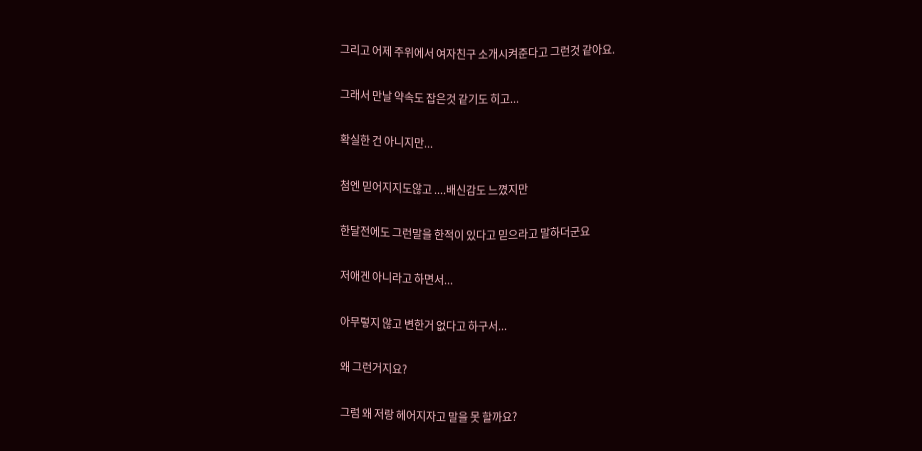그리고 어제 주위에서 여자친구 소개시켜준다고 그런것 같아요.

그래서 만날 약속도 잡은것 같기도 히고...

확실한 건 아니지만...

첨엔 믿어지지도않고 ....배신감도 느꼈지만

한달전에도 그런말을 한적이 있다고 믿으라고 말하더군요

저애겐 아니라고 하면서...

아무렇지 않고 변한거 없다고 하구서...

왜 그런거지요?

그럼 왜 저랑 헤어지자고 말을 못 할까요?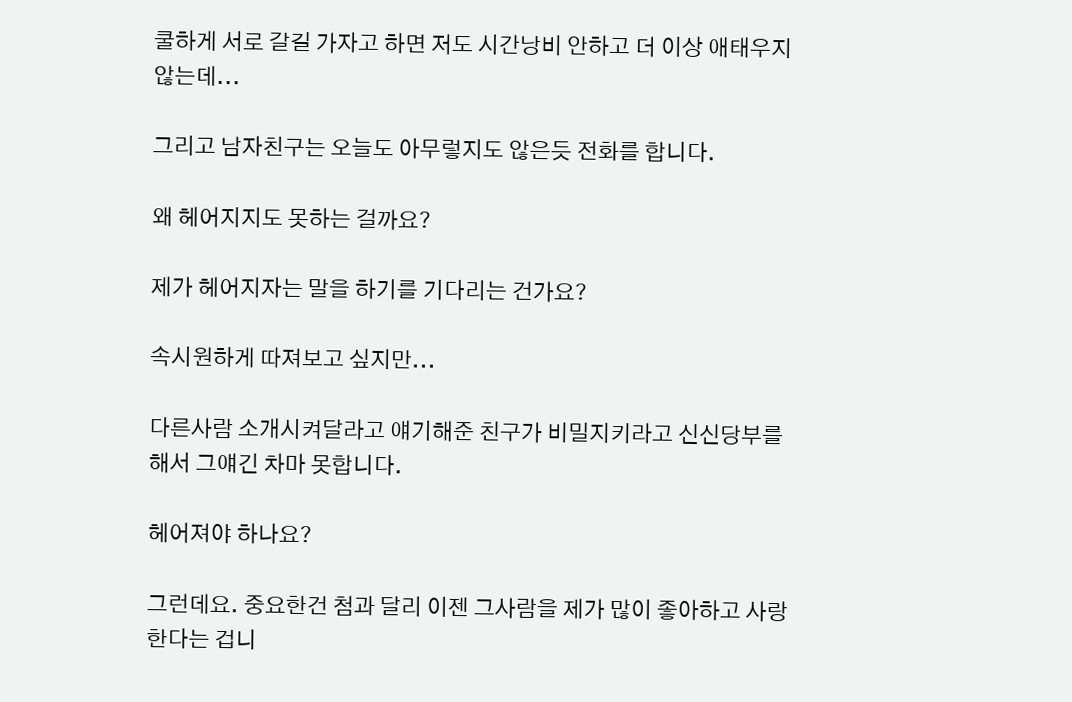쿨하게 서로 갈길 가자고 하면 저도 시간낭비 안하고 더 이상 애태우지 않는데...

그리고 남자친구는 오늘도 아무렇지도 않은듯 전화를 합니다.

왜 헤어지지도 못하는 걸까요?

제가 헤어지자는 말을 하기를 기다리는 건가요?

속시원하게 따져보고 싶지만...

다른사람 소개시켜달라고 얘기해준 친구가 비밀지키라고 신신당부를 해서 그얘긴 차마 못합니다.

헤어져야 하나요?

그런데요. 중요한건 첨과 달리 이젠 그사람을 제가 많이 좋아하고 사랑한다는 겁니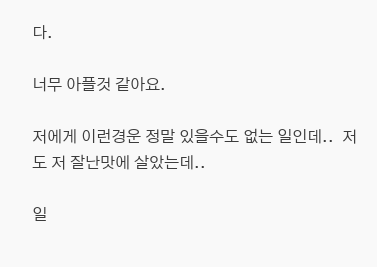다.

너무 아플것 같아요.

저에게 이런경운 정말 있을수도 없는 일인데..  저도 저 잘난맛에 살았는데..

일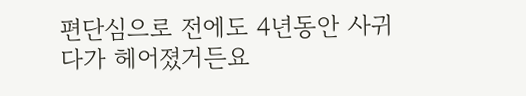편단심으로 전에도 4년동안 사귀다가 헤어졌거든요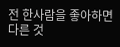전 한사람을 좋아하면 다른 것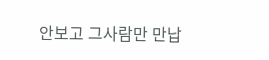안보고 그사람만 만납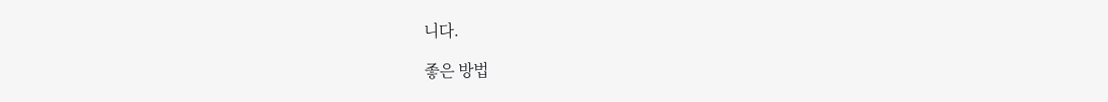니다.

좋은 방법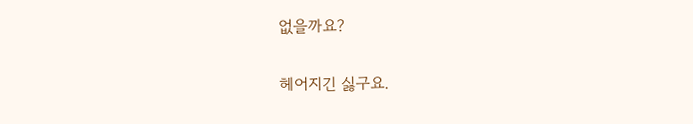없을까요?

헤어지긴 싫구요.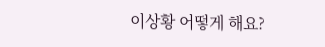이상황 어떻게 해요?